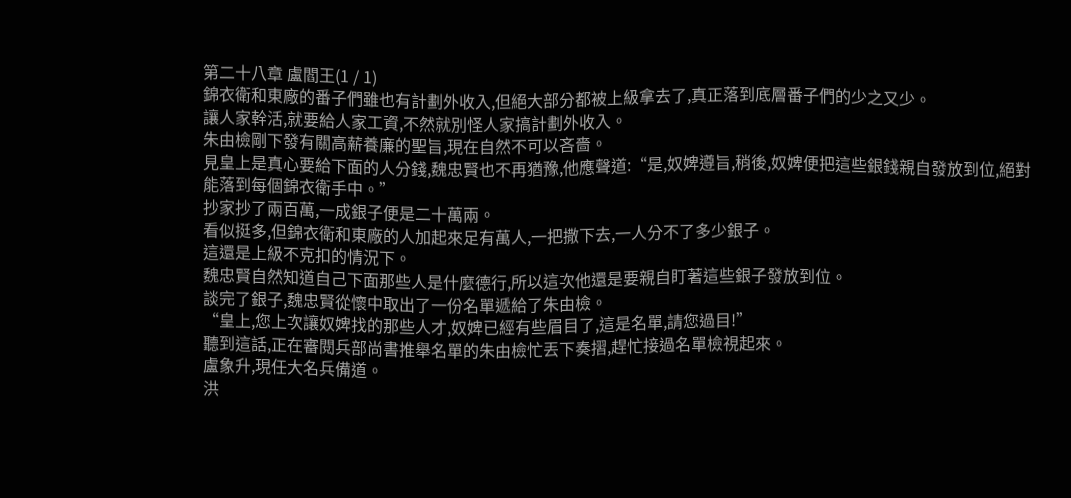第二十八章 盧閻王(1 / 1)
錦衣衛和東廠的番子們雖也有計劃外收入,但絕大部分都被上級拿去了,真正落到底層番子們的少之又少。
讓人家幹活,就要給人家工資,不然就別怪人家搞計劃外收入。
朱由檢剛下發有關高薪養廉的聖旨,現在自然不可以吝嗇。
見皇上是真心要給下面的人分錢,魏忠賢也不再猶豫,他應聲道:“是,奴婢遵旨,稍後,奴婢便把這些銀錢親自發放到位,絕對能落到每個錦衣衛手中。”
抄家抄了兩百萬,一成銀子便是二十萬兩。
看似挺多,但錦衣衛和東廠的人加起來足有萬人,一把撒下去,一人分不了多少銀子。
這還是上級不克扣的情況下。
魏忠賢自然知道自己下面那些人是什麼德行,所以這次他還是要親自盯著這些銀子發放到位。
談完了銀子,魏忠賢從懷中取出了一份名單遞給了朱由檢。
“皇上,您上次讓奴婢找的那些人才,奴婢已經有些眉目了,這是名單,請您過目!”
聽到這話,正在審閱兵部尚書推舉名單的朱由檢忙丟下奏摺,趕忙接過名單檢視起來。
盧象升,現任大名兵備道。
洪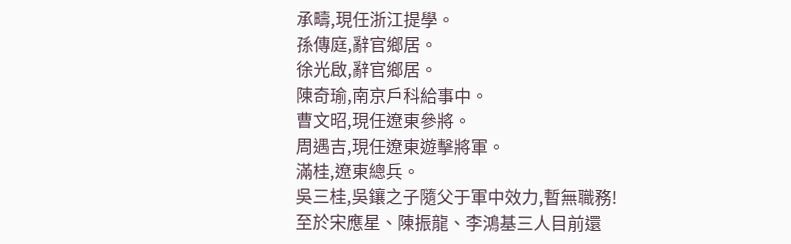承疇,現任浙江提學。
孫傳庭,辭官鄉居。
徐光啟,辭官鄉居。
陳奇瑜,南京戶科給事中。
曹文昭,現任遼東參將。
周遇吉,現任遼東遊擊將軍。
滿桂,遼東總兵。
吳三桂,吳鑲之子隨父于軍中效力,暫無職務!
至於宋應星、陳振龍、李鴻基三人目前還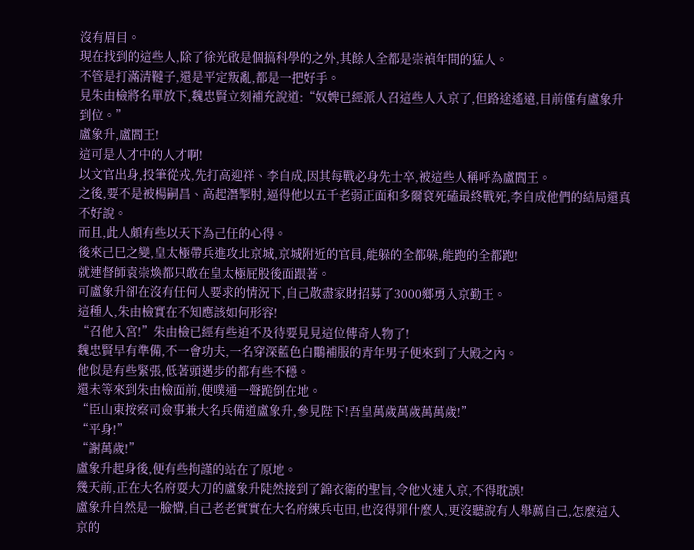沒有眉目。
現在找到的這些人,除了徐光啟是個搞科學的之外,其餘人全都是崇禎年間的猛人。
不管是打滿清韃子,還是平定叛亂,都是一把好手。
見朱由檢將名單放下,魏忠賢立刻補充說道:“奴婢已經派人召這些人入京了,但路途遙遠,目前僅有盧象升到位。”
盧象升,盧閻王!
這可是人才中的人才啊!
以文官出身,投筆從戎,先打高迎祥、李自成,因其每戰必身先士卒,被這些人稱呼為盧閻王。
之後,要不是被楊嗣昌、高起潛掣肘,逼得他以五千老弱正面和多爾袞死磕最終戰死,李自成他們的結局還真不好說。
而且,此人頗有些以天下為己任的心得。
後來己巳之變,皇太極帶兵進攻北京城,京城附近的官員,能躲的全都躲,能跑的全都跑!
就連督師袁崇煥都只敢在皇太極屁股後面跟著。
可盧象升卻在沒有任何人要求的情況下,自己散盡家財招募了3000鄉勇入京勤王。
這種人,朱由檢實在不知應該如何形容!
“召他入宮!”朱由檢已經有些迫不及待要見見這位傳奇人物了!
魏忠賢早有準備,不一會功夫,一名穿深藍色白鷳補服的青年男子便來到了大殿之內。
他似是有些緊張,低著頭邁步的都有些不穩。
還未等來到朱由檢面前,便噗通一聲跪倒在地。
“臣山東按察司僉事兼大名兵備道盧象升,參見陛下!吾皇萬歲萬歲萬萬歲!”
“平身!”
“謝萬歲!”
盧象升起身後,便有些拘謹的站在了原地。
幾天前,正在大名府耍大刀的盧象升陡然接到了錦衣衛的聖旨,令他火速入京,不得耽誤!
盧象升自然是一臉懵,自己老老實實在大名府練兵屯田,也沒得罪什麼人,更沒聽說有人舉薦自己,怎麼這入京的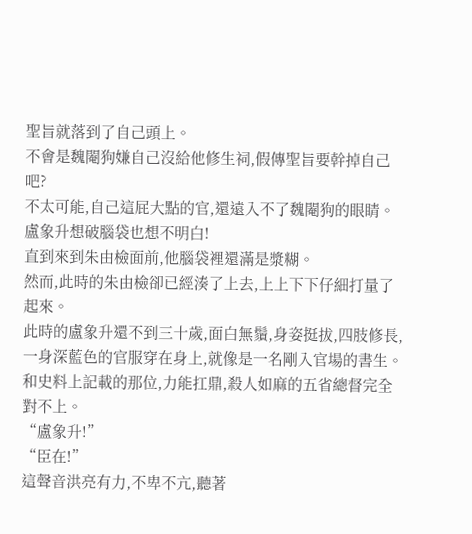聖旨就落到了自己頭上。
不會是魏閹狗嫌自己沒給他修生祠,假傳聖旨要幹掉自己吧?
不太可能,自己這屁大點的官,還遠入不了魏閹狗的眼睛。
盧象升想破腦袋也想不明白!
直到來到朱由檢面前,他腦袋裡還滿是漿糊。
然而,此時的朱由檢卻已經湊了上去,上上下下仔細打量了起來。
此時的盧象升還不到三十歲,面白無鬚,身姿挺拔,四肢修長,一身深藍色的官服穿在身上,就像是一名剛入官場的書生。
和史料上記載的那位,力能扛鼎,殺人如麻的五省總督完全對不上。
“盧象升!”
“臣在!”
這聲音洪亮有力,不卑不亢,聽著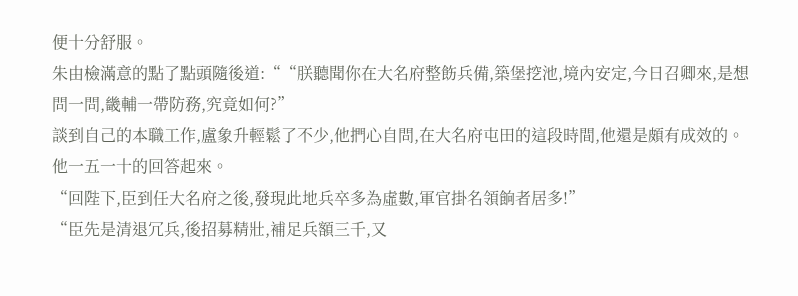便十分舒服。
朱由檢滿意的點了點頭隨後道:““朕聽聞你在大名府整飭兵備,築堡挖池,境內安定,今日召卿來,是想問一問,畿輔一帶防務,究竟如何?”
談到自己的本職工作,盧象升輕鬆了不少,他捫心自問,在大名府屯田的這段時間,他還是頗有成效的。
他一五一十的回答起來。
“回陛下,臣到任大名府之後,發現此地兵卒多為虛數,軍官掛名領餉者居多!”
“臣先是清退冗兵,後招募精壯,補足兵額三千,又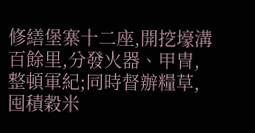修繕堡寨十二座,開挖壕溝百餘里,分發火器、甲冑,整頓軍紀;同時督辦糧草,囤積穀米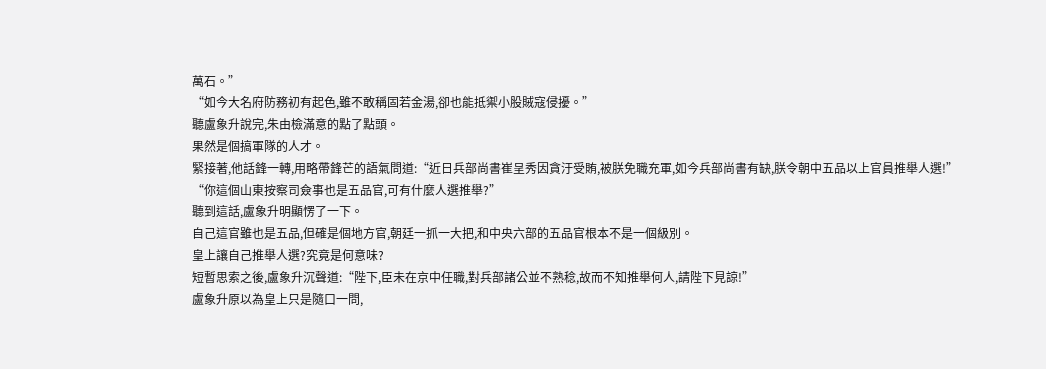萬石。”
“如今大名府防務初有起色,雖不敢稱固若金湯,卻也能抵禦小股賊寇侵擾。”
聽盧象升說完,朱由檢滿意的點了點頭。
果然是個搞軍隊的人才。
緊接著,他話鋒一轉,用略帶鋒芒的語氣問道:“近日兵部尚書崔呈秀因貪汙受賄,被朕免職充軍,如今兵部尚書有缺,朕令朝中五品以上官員推舉人選!”
“你這個山東按察司僉事也是五品官,可有什麼人選推舉?”
聽到這話,盧象升明顯愣了一下。
自己這官雖也是五品,但確是個地方官,朝廷一抓一大把,和中央六部的五品官根本不是一個級別。
皇上讓自己推舉人選?究竟是何意味?
短暫思索之後,盧象升沉聲道:“陛下,臣未在京中任職,對兵部諸公並不熟稔,故而不知推舉何人,請陛下見諒!”
盧象升原以為皇上只是隨口一問,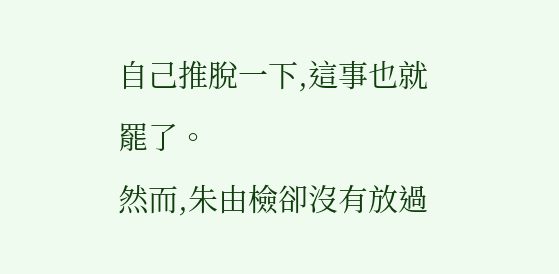自己推脫一下,這事也就罷了。
然而,朱由檢卻沒有放過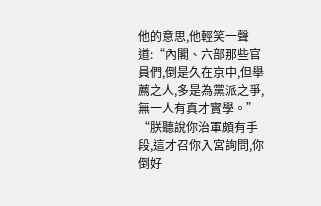他的意思,他輕笑一聲道:“內閣、六部那些官員們,倒是久在京中,但舉薦之人,多是為黨派之爭,無一人有真才實學。”
“朕聽說你治軍頗有手段,這才召你入宮詢問,你倒好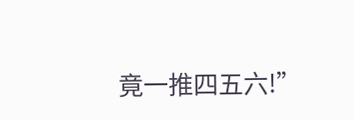竟一推四五六!”